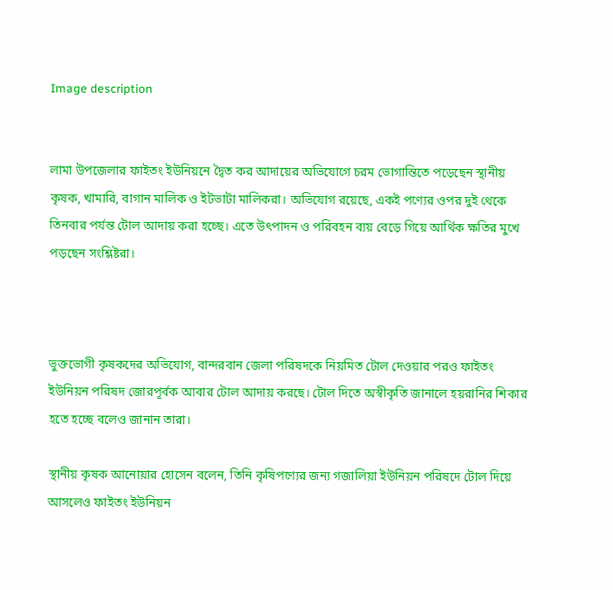Image description


লামা উপজেলার ফাইতং ইউনিয়নে দ্বৈত কর আদায়ের অভিযোগে চরম ভোগান্তিতে পড়েছেন স্থানীয় কৃষক, খামারি, বাগান মালিক ও ইটভাটা মালিকরা। অভিযোগ রয়েছে, একই পণ্যের ওপর দুই থেকে তিনবার পর্যন্ত টোল আদায় করা হচ্ছে। এতে উৎপাদন ও পরিবহন ব্যয় বেড়ে গিয়ে আর্থিক ক্ষতির মুখে পড়ছেন সংশ্লিষ্টরা।



ভুক্তভোগী কৃষকদের অভিযোগ, বান্দরবান জেলা পরিষদকে নিয়মিত টোল দেওয়ার পরও ফাইতং ইউনিয়ন পরিষদ জোরপূর্বক আবার টোল আদায় করছে। টোল দিতে অস্বীকৃতি জানালে হয়রানির শিকার হতে হচ্ছে বলেও জানান তারা।

স্থানীয় কৃষক আনোয়ার হোসেন বলেন, তিনি কৃষিপণ্যের জন্য গজালিয়া ইউনিয়ন পরিষদে টোল দিয়ে আসলেও ফাইতং ইউনিয়ন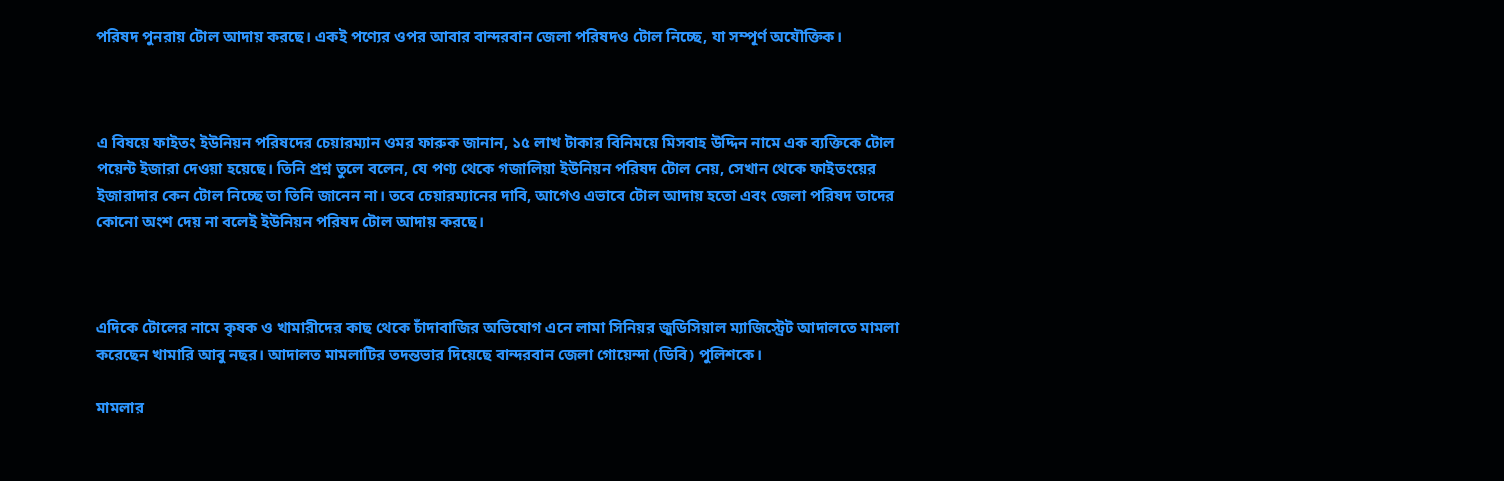পরিষদ পুনরায় টোল আদায় করছে। একই পণ্যের ওপর আবার বান্দরবান জেলা পরিষদও টোল নিচ্ছে, যা সম্পূর্ণ অযৌক্তিক।



এ বিষয়ে ফাইতং ইউনিয়ন পরিষদের চেয়ারম্যান ওমর ফারুক জানান, ১৫ লাখ টাকার বিনিময়ে মিসবাহ উদ্দিন নামে এক ব্যক্তিকে টোল পয়েন্ট ইজারা দেওয়া হয়েছে। তিনি প্রশ্ন তুলে বলেন, যে পণ্য থেকে গজালিয়া ইউনিয়ন পরিষদ টোল নেয়, সেখান থেকে ফাইতংয়ের ইজারাদার কেন টোল নিচ্ছে তা তিনি জানেন না। তবে চেয়ারম্যানের দাবি, আগেও এভাবে টোল আদায় হতো এবং জেলা পরিষদ তাদের কোনো অংশ দেয় না বলেই ইউনিয়ন পরিষদ টোল আদায় করছে।



এদিকে টোলের নামে কৃষক ও খামারীদের কাছ থেকে চাঁদাবাজির অভিযোগ এনে লামা সিনিয়র জুডিসিয়াল ম্যাজিস্ট্রেট আদালতে মামলা করেছেন খামারি আবু নছর। আদালত মামলাটির তদন্তভার দিয়েছে বান্দরবান জেলা গোয়েন্দা (ডিবি) পুলিশকে।

মামলার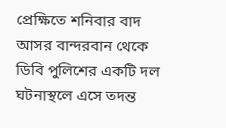প্রেক্ষিতে শনিবার বাদ আসর বান্দরবান থেকে ডিবি পুলিশের একটি দল ঘটনাস্থলে এসে তদন্ত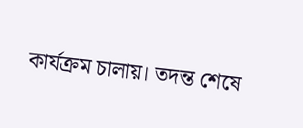কার্যক্রম চালায়। তদন্ত শেষে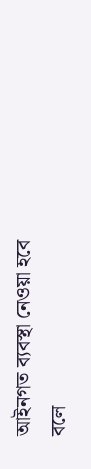আইনগত ব্যবস্থা নেওয়া হবে বলে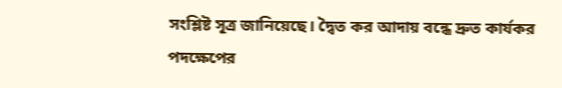সংশ্লিষ্ট সূত্র জানিয়েছে। দ্বৈত কর আদায় বন্ধে দ্রুত কার্যকর পদক্ষেপের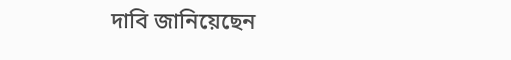দাবি জানিয়েছেন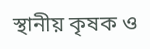স্থানীয় কৃষক ও